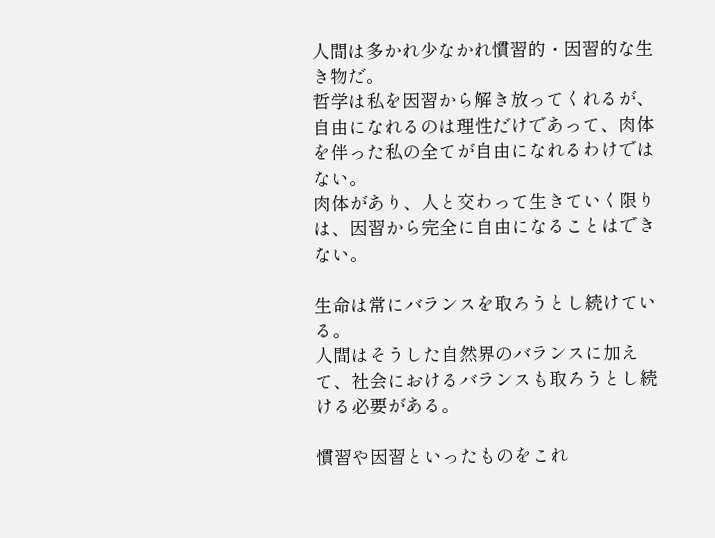人間は多かれ少なかれ慣習的・因習的な生き物だ。
哲学は私を因習から解き放ってくれるが、自由になれるのは理性だけであって、肉体を伴った私の全てが自由になれるわけではない。
肉体があり、人と交わって生きていく限りは、因習から完全に自由になることはできない。

生命は常にバランスを取ろうとし続けている。
人間はそうした自然界のバランスに加えて、社会におけるバランスも取ろうとし続ける必要がある。

慣習や因習といったものをこれ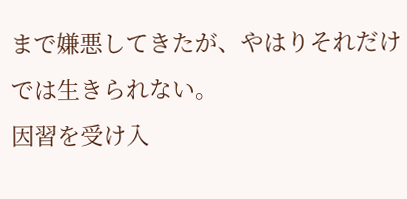まで嫌悪してきたが、やはりそれだけでは生きられない。
因習を受け入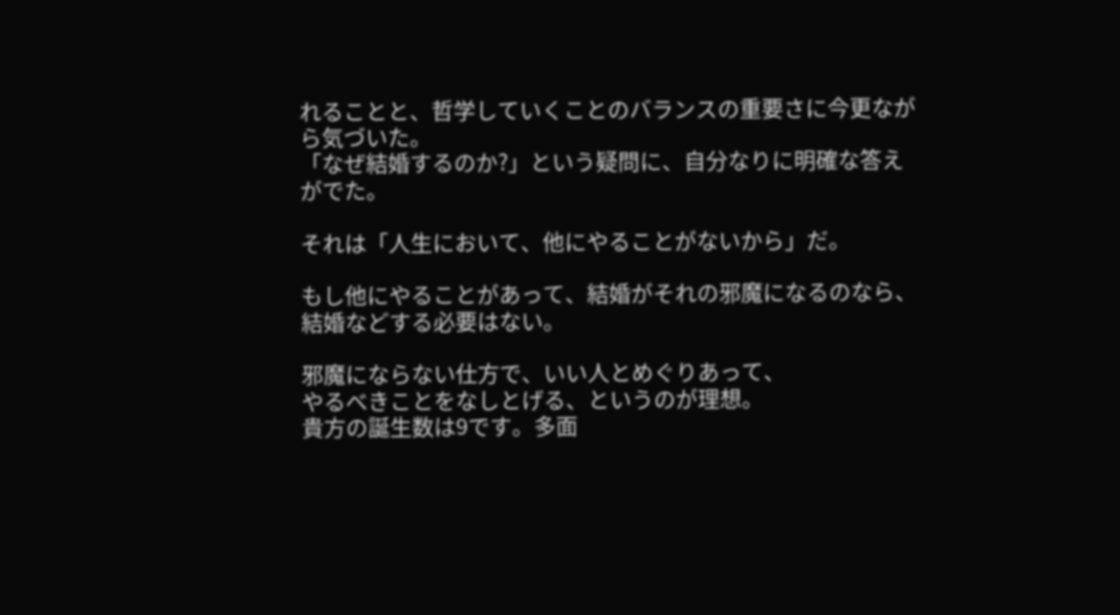れることと、哲学していくことのバランスの重要さに今更ながら気づいた。
「なぜ結婚するのか?」という疑問に、自分なりに明確な答えがでた。

それは「人生において、他にやることがないから」だ。

もし他にやることがあって、結婚がそれの邪魔になるのなら、
結婚などする必要はない。

邪魔にならない仕方で、いい人とめぐりあって、
やるべきことをなしとげる、というのが理想。
貴方の誕生数は9です。多面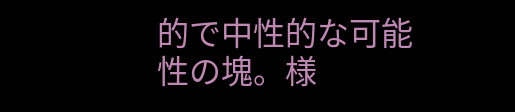的で中性的な可能性の塊。様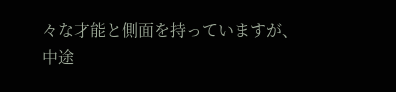々な才能と側面を持っていますが、中途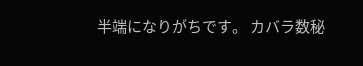半端になりがちです。 カバラ数秘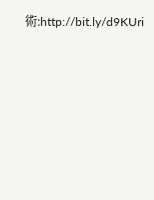術:http://bit.ly/d9KUri